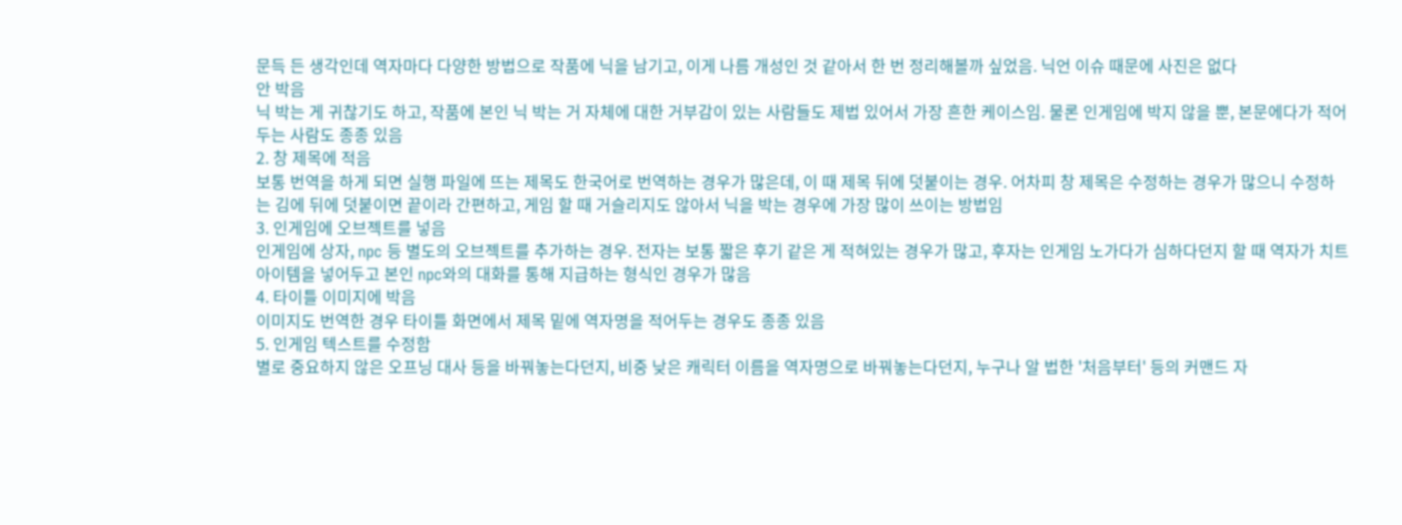문득 든 생각인데 역자마다 다양한 방법으로 작품에 닉을 남기고, 이게 나름 개성인 것 같아서 한 번 정리해볼까 싶었음. 닉언 이슈 때문에 사진은 없다
안 박음
닉 박는 게 귀찮기도 하고, 작품에 본인 닉 박는 거 자체에 대한 거부감이 있는 사람들도 제법 있어서 가장 흔한 케이스임. 물론 인게임에 박지 않을 뿐, 본문에다가 적어두는 사람도 종종 있음
2. 창 제목에 적음
보통 번역을 하게 되면 실행 파일에 뜨는 제목도 한국어로 번역하는 경우가 많은데, 이 때 제목 뒤에 덧붙이는 경우. 어차피 창 제목은 수정하는 경우가 많으니 수정하는 김에 뒤에 덧붙이면 끝이라 간편하고, 게임 할 때 거슬리지도 않아서 닉을 박는 경우에 가장 많이 쓰이는 방법임
3. 인게임에 오브젝트를 넣음
인게임에 상자, npc 등 별도의 오브젝트를 추가하는 경우. 전자는 보통 짧은 후기 같은 게 적혀있는 경우가 많고, 후자는 인게임 노가다가 심하다던지 할 때 역자가 치트 아이템을 넣어두고 본인 npc와의 대화를 통해 지급하는 형식인 경우가 많음
4. 타이틀 이미지에 박음
이미지도 번역한 경우 타이틀 화면에서 제목 밑에 역자명을 적어두는 경우도 종종 있음
5. 인게임 텍스트를 수정함
별로 중요하지 않은 오프닝 대사 등을 바꿔놓는다던지, 비중 낮은 캐릭터 이름을 역자명으로 바꿔놓는다던지, 누구나 알 법한 '처음부터' 등의 커맨드 자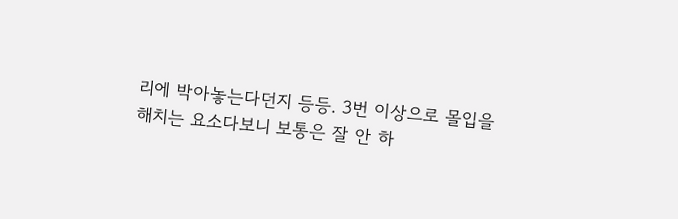리에 박아놓는다던지 등등. 3번 이상으로 몰입을 해치는 요소다보니 보통은 잘 안 하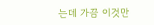는데 가끔 이것만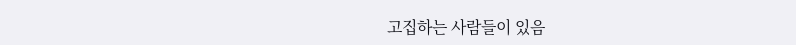고집하는 사람들이 있음